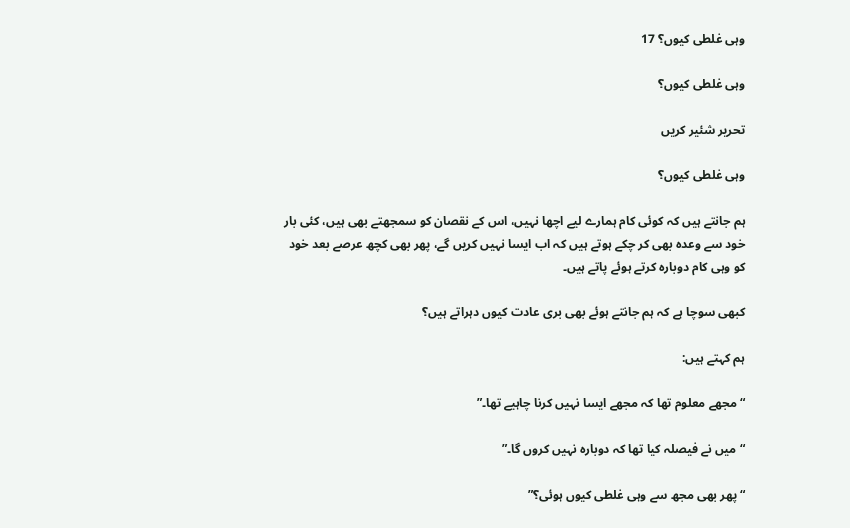وہی غلطی کیوں؟ 17

وہی غلطی کیوں؟

تحریر شئیر کریں

وہی غلطی کیوں؟

ہم جانتے ہیں کہ کوئی کام ہمارے لیے اچھا نہیں، اس کے نقصان کو سمجھتے بھی ہیں، کئی بار خود سے وعدہ بھی کر چکے ہوتے ہیں کہ اب ایسا نہیں کریں گے، پھر بھی کچھ عرصے بعد خود کو وہی کام دوبارہ کرتے ہوئے پاتے ہیں۔

کبھی سوچا ہے کہ ہم جانتے ہوئے بھی بری عادت کیوں دہراتے ہیں؟

ہم کہتے ہیں:

“مجھے معلوم تھا کہ مجھے ایسا نہیں کرنا چاہیے تھا۔”

“میں نے فیصلہ کیا تھا کہ دوبارہ نہیں کروں گا۔”

“پھر بھی مجھ سے وہی غلطی کیوں ہوئی؟”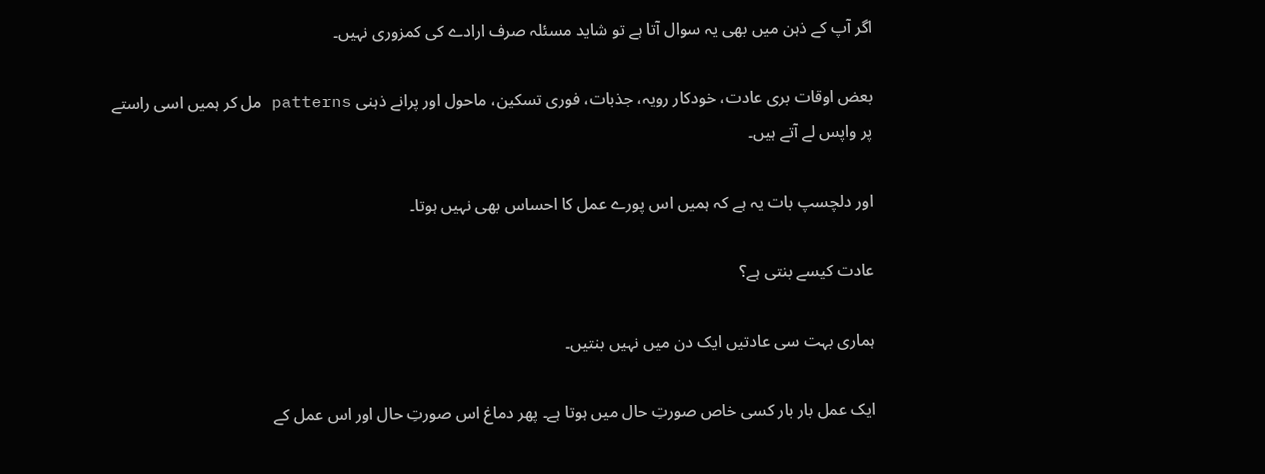اگر آپ کے ذہن میں بھی یہ سوال آتا ہے تو شاید مسئلہ صرف ارادے کی کمزوری نہیں۔

بعض اوقات بری عادت، خودکار رویہ، جذبات، فوری تسکین، ماحول اور پرانے ذہنی patterns مل کر ہمیں اسی راستے پر واپس لے آتے ہیں۔

اور دلچسپ بات یہ ہے کہ ہمیں اس پورے عمل کا احساس بھی نہیں ہوتا۔

عادت کیسے بنتی ہے؟

ہماری بہت سی عادتیں ایک دن میں نہیں بنتیں۔

ایک عمل بار بار کسی خاص صورتِ حال میں ہوتا ہے۔ پھر دماغ اس صورتِ حال اور اس عمل کے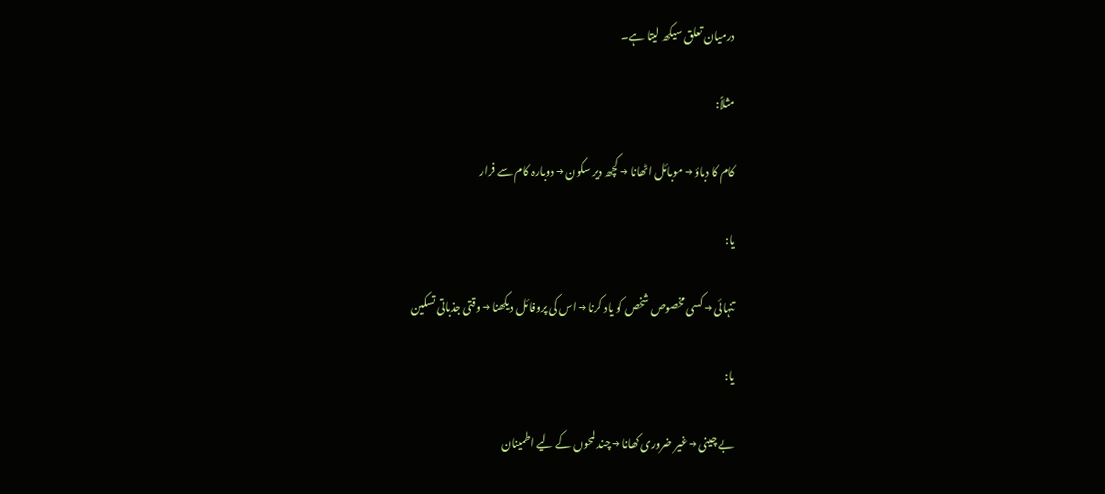درمیان تعلق سیکھ لیتا ہے۔

مثلاً:

کام کا دباؤ → موبائل اٹھانا → کچھ دیر سکون → دوبارہ کام سے فرار

یا:

تنہائی → کسی مخصوص شخص کو یاد کرنا → اس کی پروفائل دیکھنا → وقتی جذباتی تسکین

یا:

بے چینی → غیر ضروری کھانا → چند لمحوں کے لیے اطمینان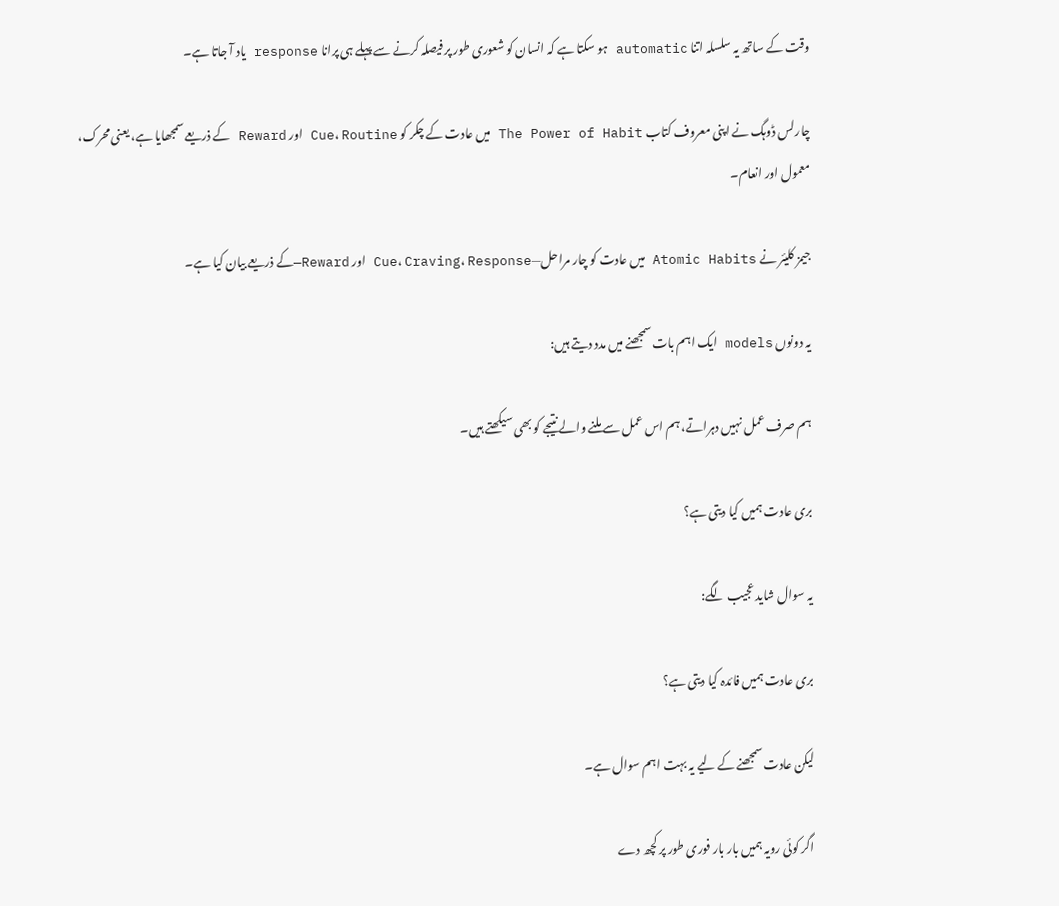وقت کے ساتھ یہ سلسلہ اتنا automatic ہو سکتا ہے کہ انسان کو شعوری طور پر فیصلہ کرنے سے پہلے ہی پرانا response یاد آ جاتا ہے۔

چارلس ڈوہگ نے اپنی معروف کتاب The Power of Habit میں عادت کے چکر کو Cue، Routine اور Reward کے ذریعے سمجھایا ہے، یعنی محرک، معمول اور انعام۔

جیمز کلیئر نے Atomic Habits میں عادت کو چار مراحل—Cue، Craving، Response اور Reward—کے ذریعے بیان کیا ہے۔

یہ دونوں models ایک اہم بات سمجھنے میں مدد دیتے ہیں:

ہم صرف عمل نہیں دہراتے، ہم اس عمل سے ملنے والے نتیجے کو بھی سیکھتے ہیں۔

بری عادت ہمیں کیا دیتی ہے؟

یہ سوال شاید عجیب لگے:

بری عادت ہمیں فائدہ کیا دیتی ہے؟

لیکن عادت سمجھنے کے لیے یہ بہت اہم سوال ہے۔

اگر کوئی رویہ ہمیں بار بار فوری طور پر کچھ دے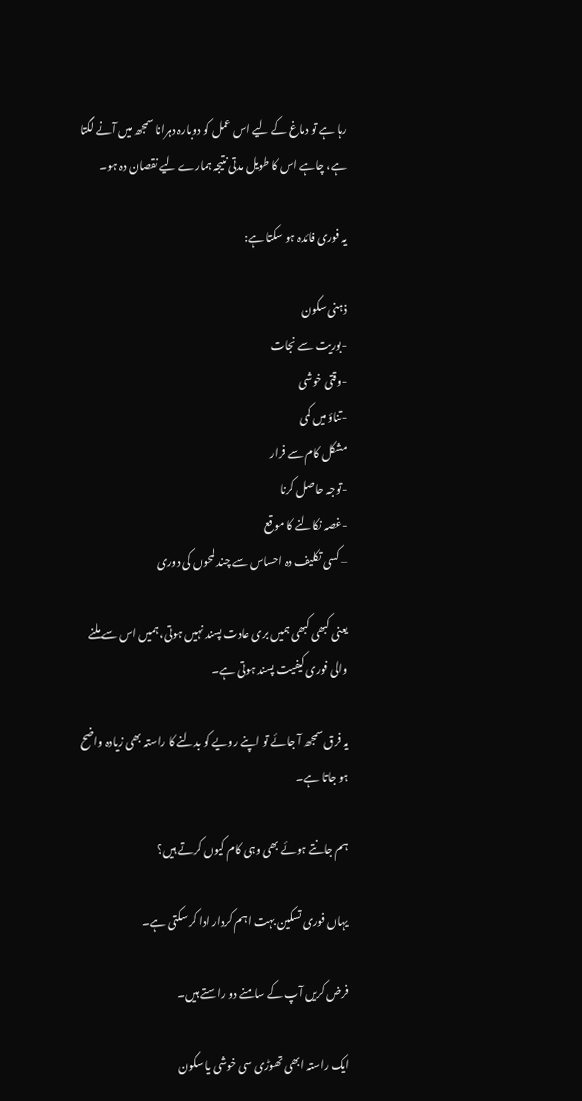رہا ہے تو دماغ کے لیے اس عمل کو دوبارہ دہرانا سمجھ میں آنے لگتا ہے، چاہے اس کا طویل مدتی نتیجہ ہمارے لیے نقصان دہ ہو۔

یہ فوری فائدہ ہو سکتا ہے:

ذہنی سکون
-بوریت سے نجات
-وقتی خوشی
-تناؤ میں کمی
مشکل کام سے فرار
-توجہ حاصل کرنا
-غصہ نکالنے کا موقع
– کسی تکلیف دہ احساس سے چند لمحوں کی دوری

یعنی کبھی کبھی ہمیں بری عادت پسند نہیں ہوتی، ہمیں اس سے ملنے والی فوری کیفیت پسند ہوتی ہے۔

یہ فرق سمجھ آ جائے تو اپنے رویے کو بدلنے کا راستہ بھی زیادہ واضح ہو جاتا ہے۔

ہم جانتے ہوئے بھی وہی کام کیوں کرتے ہیں؟

یہاں فوری تسکین بہت اہم کردار ادا کر سکتی ہے۔

فرض کریں آپ کے سامنے دو راستے ہیں۔

ایک راستہ ابھی تھوڑی سی خوشی یا سکون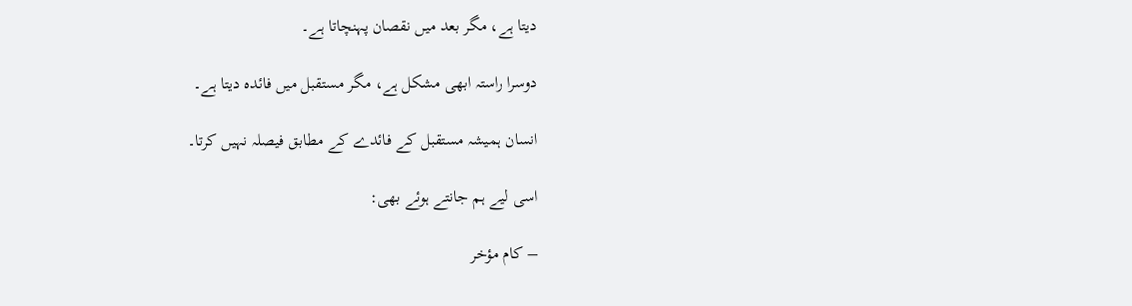دیتا ہے، مگر بعد میں نقصان پہنچاتا ہے۔

دوسرا راستہ ابھی مشکل ہے، مگر مستقبل میں فائدہ دیتا ہے۔

انسان ہمیشہ مستقبل کے فائدے کے مطابق فیصلہ نہیں کرتا۔

اسی لیے ہم جانتے ہوئے بھی:

– کام مؤخر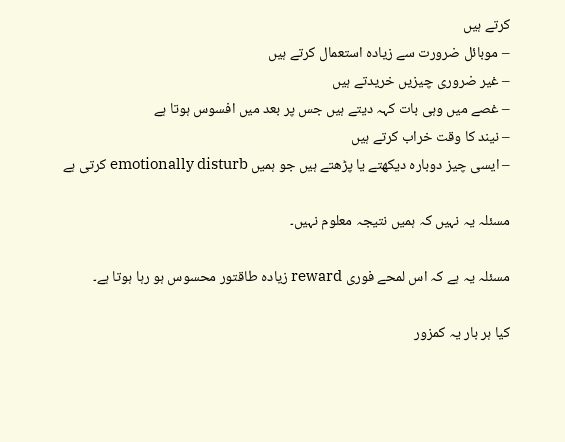کرتے ہیں
– موبائل ضرورت سے زیادہ استعمال کرتے ہیں
– غیر ضروری چیزیں خریدتے ہیں
– غصے میں وہی بات کہہ دیتے ہیں جس پر بعد میں افسوس ہوتا ہے
– نیند کا وقت خراب کرتے ہیں
– ایسی چیز دوبارہ دیکھتے یا پڑھتے ہیں جو ہمیں emotionally disturb کرتی ہے

مسئلہ یہ نہیں کہ ہمیں نتیجہ معلوم نہیں۔

مسئلہ یہ ہے کہ اس لمحے فوری reward زیادہ طاقتور محسوس ہو رہا ہوتا ہے۔

کیا ہر بار یہ کمزور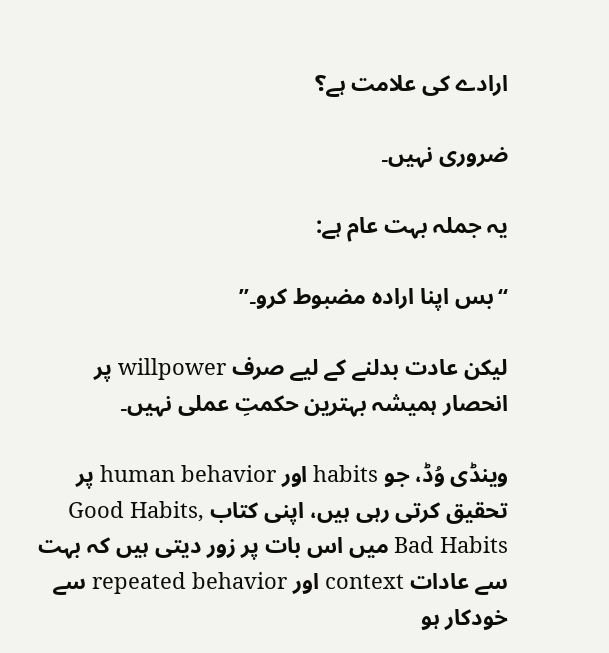ارادے کی علامت ہے؟

ضروری نہیں۔

یہ جملہ بہت عام ہے:

“بس اپنا ارادہ مضبوط کرو۔”

لیکن عادت بدلنے کے لیے صرف willpower پر انحصار ہمیشہ بہترین حکمتِ عملی نہیں۔

وینڈی وُڈ، جو habits اور human behavior پر تحقیق کرتی رہی ہیں، اپنی کتاب Good Habits, Bad Habits میں اس بات پر زور دیتی ہیں کہ بہت سے عادات context اور repeated behavior سے خودکار ہو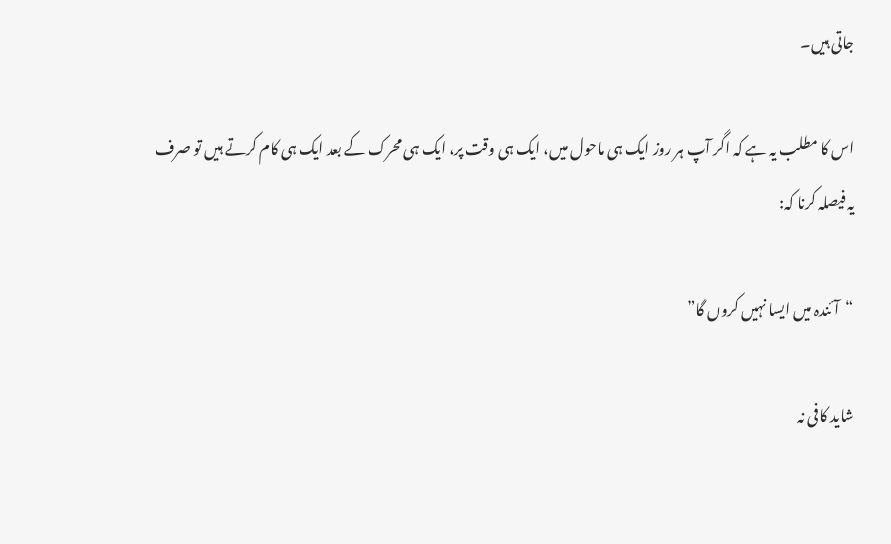جاتی ہیں۔

اس کا مطلب یہ ہے کہ اگر آپ ہر روز ایک ہی ماحول میں، ایک ہی وقت پر، ایک ہی محرک کے بعد ایک ہی کام کرتے ہیں تو صرف یہ فیصلہ کرنا کہ:

“آئندہ میں ایسا نہیں کروں گا”

شاید کافی نہ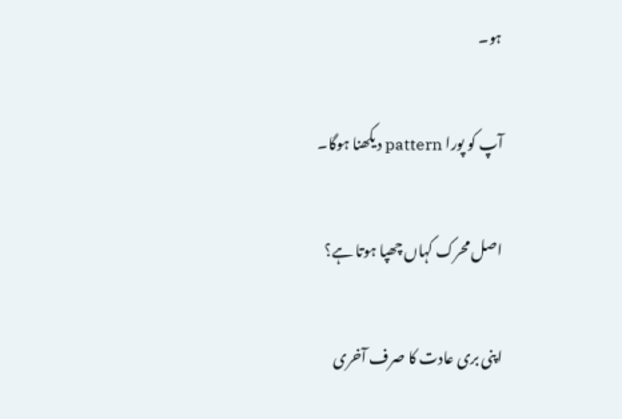ہو۔

آپ کو پورا pattern دیکھنا ہوگا۔

اصل محرک کہاں چھپا ہوتا ہے؟

اپنی بری عادت کا صرف آخری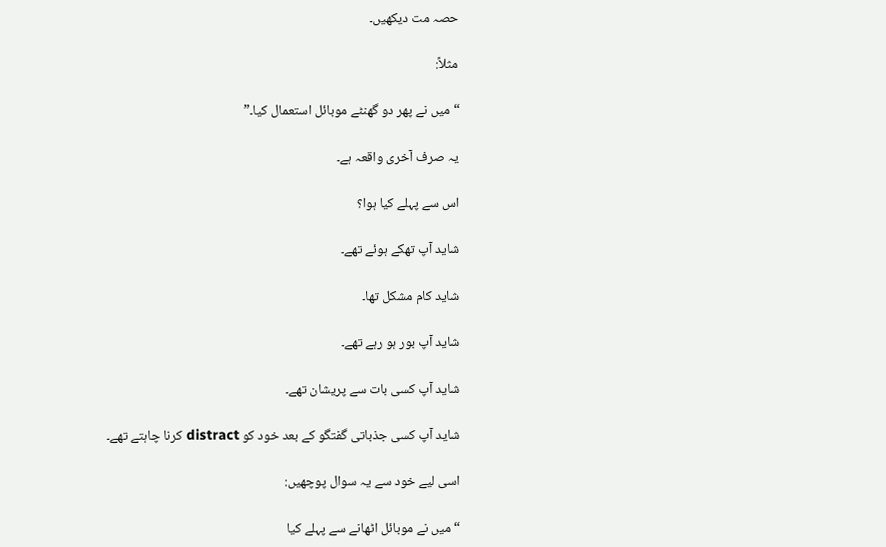حصہ مت دیکھیں۔

مثلاً:

“میں نے پھر دو گھنٹے موبائل استعمال کیا۔”

یہ صرف آخری واقعہ ہے۔

اس سے پہلے کیا ہوا؟

شاید آپ تھکے ہوئے تھے۔

شاید کام مشکل تھا۔

شاید آپ بور ہو رہے تھے۔

شاید آپ کسی بات سے پریشان تھے۔

شاید آپ کسی جذباتی گفتگو کے بعد خود کو distract کرنا چاہتے تھے۔

اسی لیے خود سے یہ سوال پوچھیں:

“میں نے موبائل اٹھانے سے پہلے کیا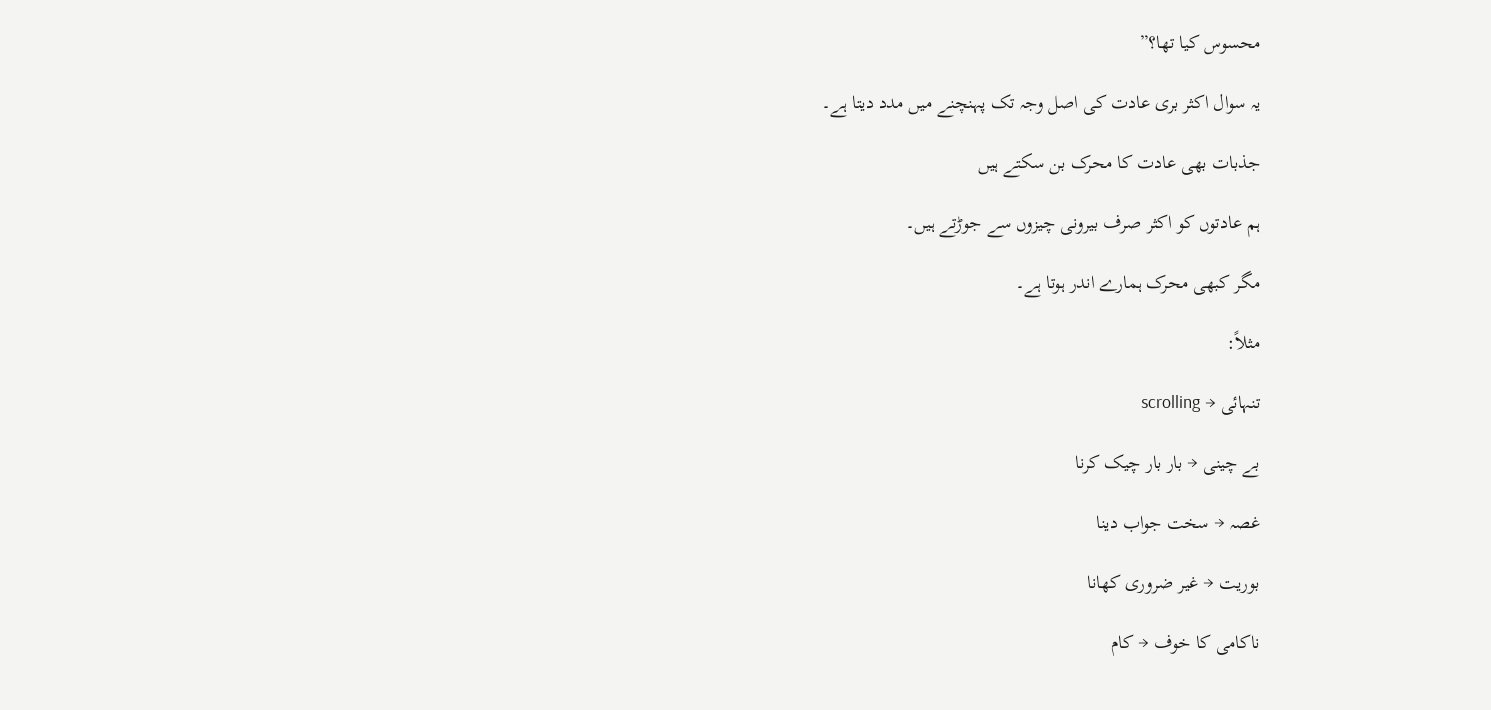محسوس کیا تھا؟”

یہ سوال اکثر بری عادت کی اصل وجہ تک پہنچنے میں مدد دیتا ہے۔

جذبات بھی عادت کا محرک بن سکتے ہیں

ہم عادتوں کو اکثر صرف بیرونی چیزوں سے جوڑتے ہیں۔

مگر کبھی محرک ہمارے اندر ہوتا ہے۔

مثلاً:

تنہائی → scrolling

بے چینی → بار بار چیک کرنا

غصہ → سخت جواب دینا

بوریت → غیر ضروری کھانا

ناکامی کا خوف → کام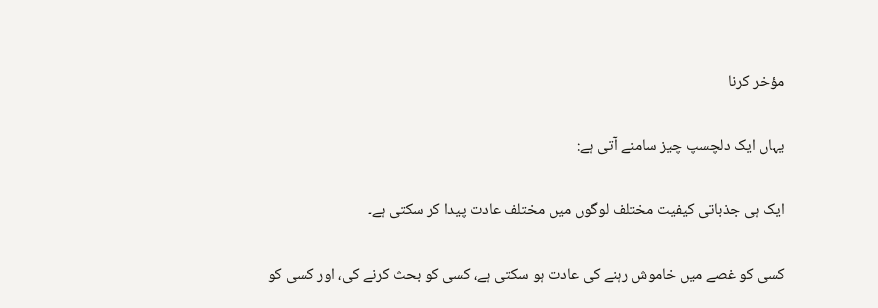مؤخر کرنا

یہاں ایک دلچسپ چیز سامنے آتی ہے:

ایک ہی جذباتی کیفیت مختلف لوگوں میں مختلف عادت پیدا کر سکتی ہے۔

کسی کو غصے میں خاموش رہنے کی عادت ہو سکتی ہے، کسی کو بحث کرنے کی، اور کسی کو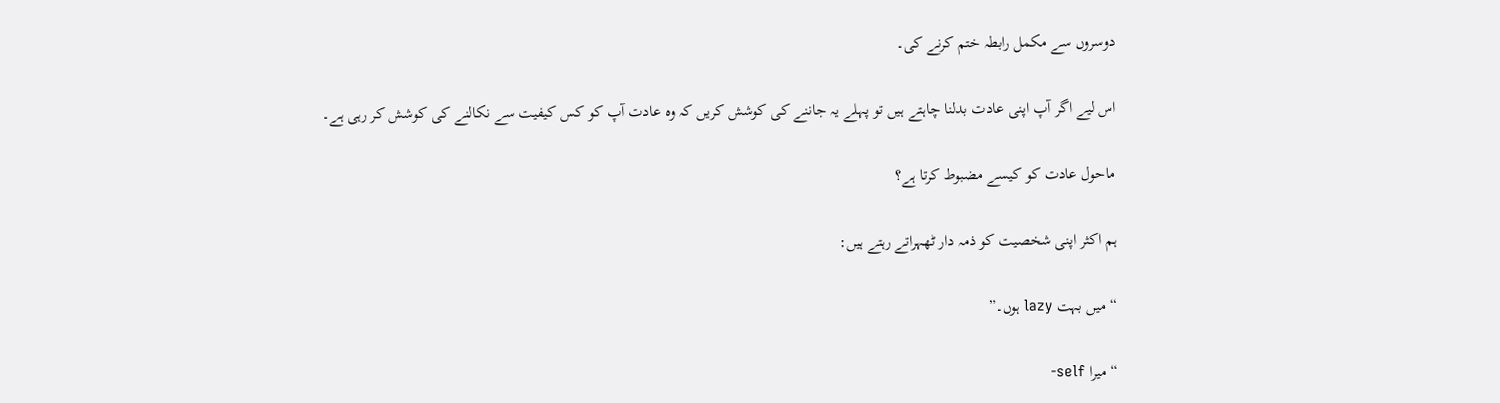دوسروں سے مکمل رابطہ ختم کرنے کی۔

اس لیے اگر آپ اپنی عادت بدلنا چاہتے ہیں تو پہلے یہ جاننے کی کوشش کریں کہ وہ عادت آپ کو کس کیفیت سے نکالنے کی کوشش کر رہی ہے۔

ماحول عادت کو کیسے مضبوط کرتا ہے؟

ہم اکثر اپنی شخصیت کو ذمہ دار ٹھہراتے رہتے ہیں:

“میں بہت lazy ہوں۔”

“میرا self-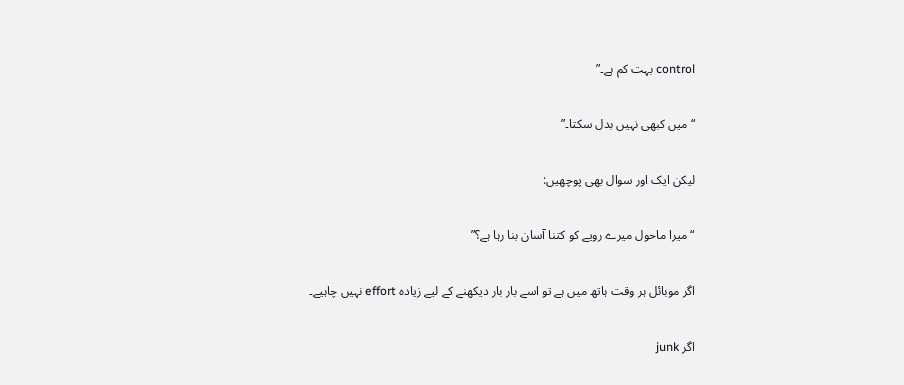control بہت کم ہے۔”

“میں کبھی نہیں بدل سکتا۔”

لیکن ایک اور سوال بھی پوچھیں:

“میرا ماحول میرے رویے کو کتنا آسان بنا رہا ہے؟”

اگر موبائل ہر وقت ہاتھ میں ہے تو اسے بار بار دیکھنے کے لیے زیادہ effort نہیں چاہیے۔

اگر junk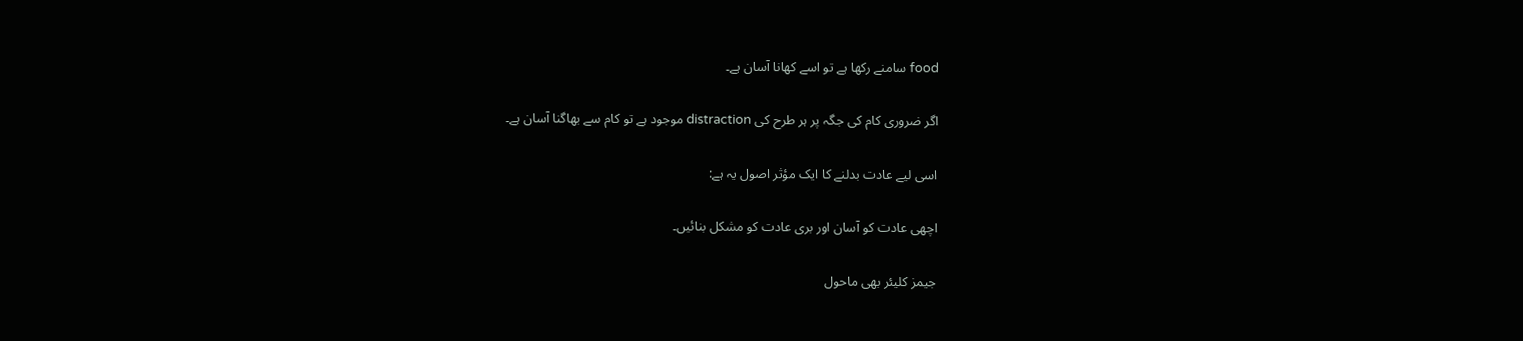food سامنے رکھا ہے تو اسے کھانا آسان ہے۔

اگر ضروری کام کی جگہ پر ہر طرح کی distraction موجود ہے تو کام سے بھاگنا آسان ہے۔

اسی لیے عادت بدلنے کا ایک مؤثر اصول یہ ہے:

اچھی عادت کو آسان اور بری عادت کو مشکل بنائیں۔

جیمز کلیئر بھی ماحول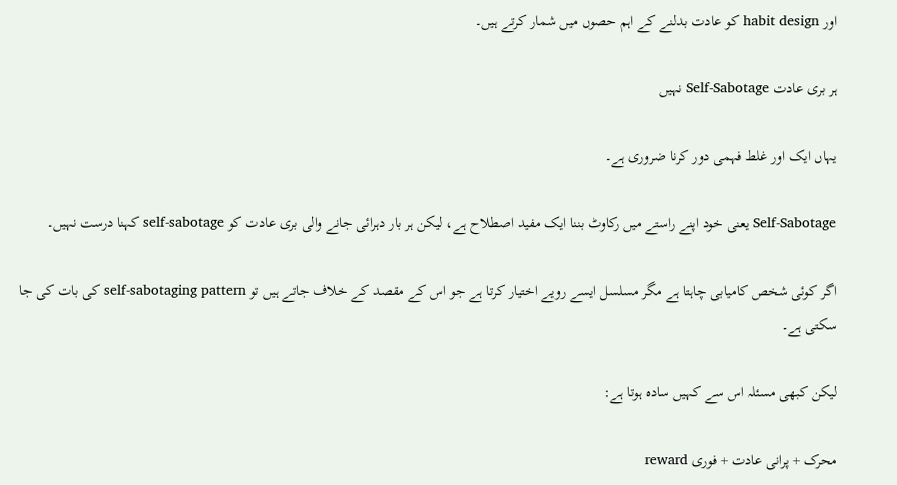اور habit design کو عادت بدلنے کے اہم حصوں میں شمار کرتے ہیں۔

ہر بری عادت Self-Sabotage نہیں

یہاں ایک اور غلط فہمی دور کرنا ضروری ہے۔

Self-Sabotage یعنی خود اپنے راستے میں رکاوٹ بننا ایک مفید اصطلاح ہے، لیکن ہر بار دہرائی جانے والی بری عادت کو self-sabotage کہنا درست نہیں۔

اگر کوئی شخص کامیابی چاہتا ہے مگر مسلسل ایسے رویے اختیار کرتا ہے جو اس کے مقصد کے خلاف جاتے ہیں تو self-sabotaging pattern کی بات کی جا سکتی ہے۔

لیکن کبھی مسئلہ اس سے کہیں سادہ ہوتا ہے:

محرک + پرانی عادت + فوری reward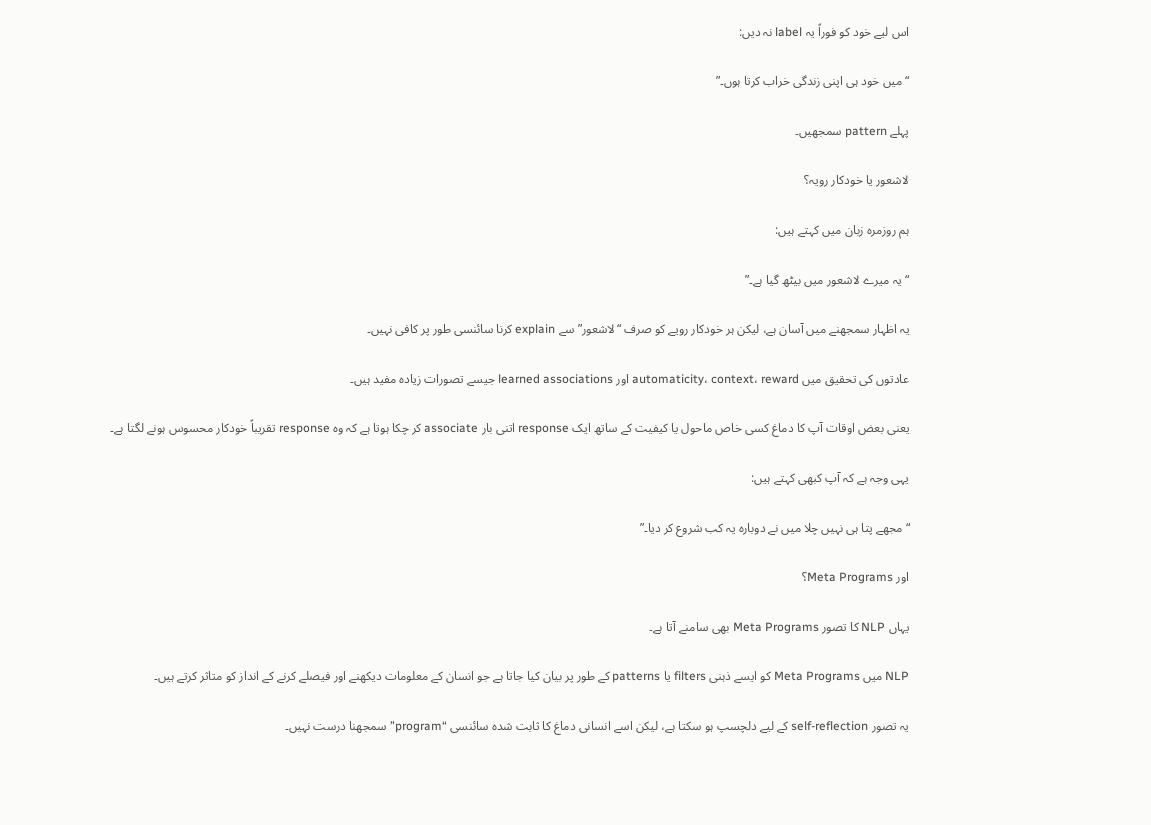اس لیے خود کو فوراً یہ label نہ دیں:

“میں خود ہی اپنی زندگی خراب کرتا ہوں۔”

پہلے pattern سمجھیں۔

لاشعور یا خودکار رویہ؟

ہم روزمرہ زبان میں کہتے ہیں:

“یہ میرے لاشعور میں بیٹھ گیا ہے۔”

یہ اظہار سمجھنے میں آسان ہے، لیکن ہر خودکار رویے کو صرف “لاشعور” سے explain کرنا سائنسی طور پر کافی نہیں۔

عادتوں کی تحقیق میں automaticity، context، reward اور learned associations جیسے تصورات زیادہ مفید ہیں۔

یعنی بعض اوقات آپ کا دماغ کسی خاص ماحول یا کیفیت کے ساتھ ایک response اتنی بار associate کر چکا ہوتا ہے کہ وہ response تقریباً خودکار محسوس ہونے لگتا ہے۔

یہی وجہ ہے کہ آپ کبھی کہتے ہیں:

“مجھے پتا ہی نہیں چلا میں نے دوبارہ یہ کب شروع کر دیا۔”

اور Meta Programs؟

یہاں NLP کا تصور Meta Programs بھی سامنے آتا ہے۔

NLP میں Meta Programs کو ایسے ذہنی filters یا patterns کے طور پر بیان کیا جاتا ہے جو انسان کے معلومات دیکھنے اور فیصلے کرنے کے انداز کو متاثر کرتے ہیں۔

یہ تصور self-reflection کے لیے دلچسپ ہو سکتا ہے، لیکن اسے انسانی دماغ کا ثابت شدہ سائنسی “program” سمجھنا درست نہیں۔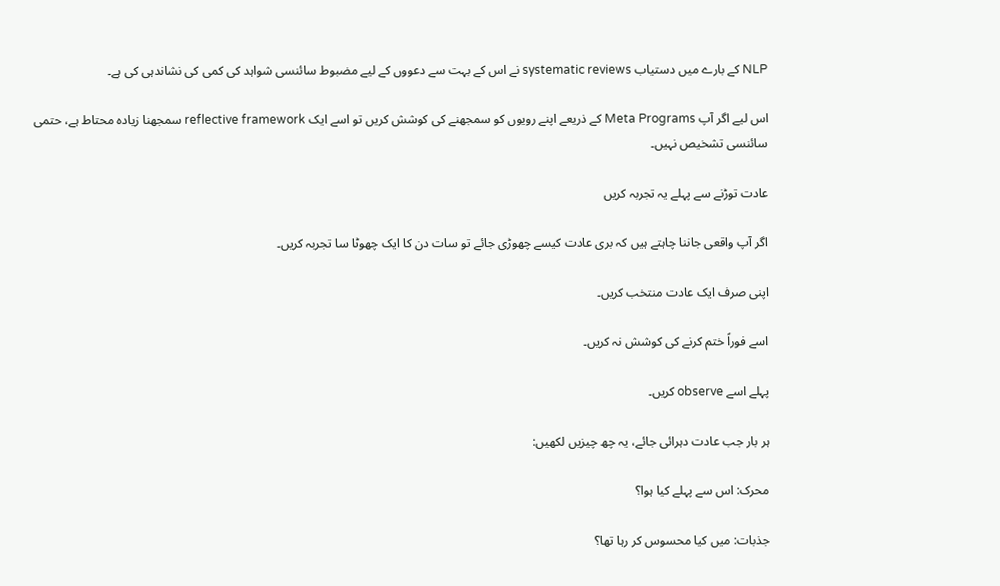NLP کے بارے میں دستیاب systematic reviews نے اس کے بہت سے دعووں کے لیے مضبوط سائنسی شواہد کی کمی کی نشاندہی کی ہے۔

اس لیے اگر آپ Meta Programs کے ذریعے اپنے رویوں کو سمجھنے کی کوشش کریں تو اسے ایک reflective framework سمجھنا زیادہ محتاط ہے، حتمی سائنسی تشخیص نہیں۔

عادت توڑنے سے پہلے یہ تجربہ کریں

اگر آپ واقعی جاننا چاہتے ہیں کہ بری عادت کیسے چھوڑی جائے تو سات دن کا ایک چھوٹا سا تجربہ کریں۔

اپنی صرف ایک عادت منتخب کریں۔

اسے فوراً ختم کرنے کی کوشش نہ کریں۔

پہلے اسے observe کریں۔

ہر بار جب عادت دہرائی جائے، یہ چھ چیزیں لکھیں:

محرک: اس سے پہلے کیا ہوا؟

جذبات: میں کیا محسوس کر رہا تھا؟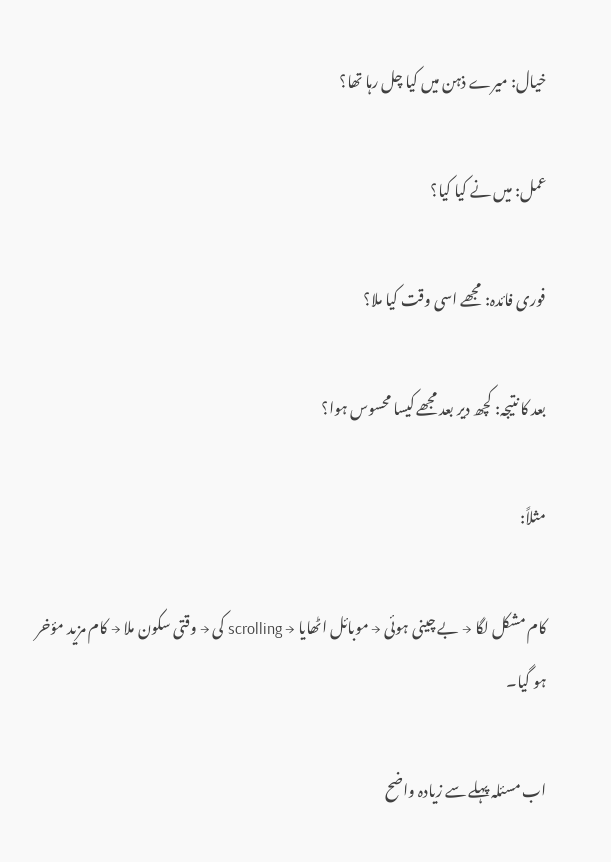خیال: میرے ذہن میں کیا چل رہا تھا؟

عمل: میں نے کیا کیا؟

فوری فائدہ: مجھے اسی وقت کیا ملا؟

بعد کا نتیجہ: کچھ دیر بعد مجھے کیسا محسوس ہوا؟

مثلاً:

کام مشکل لگا → بے چینی ہوئی → موبائل اٹھایا → scrolling کی → وقتی سکون ملا → کام مزید مؤخر ہو گیا۔

اب مسئلہ پہلے سے زیادہ واضح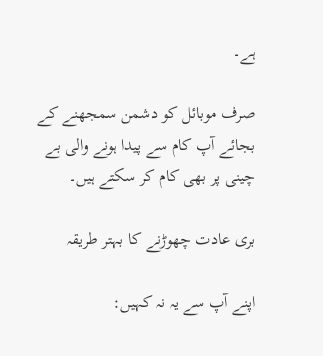ہے۔

صرف موبائل کو دشمن سمجھنے کے بجائے آپ کام سے پیدا ہونے والی بے چینی پر بھی کام کر سکتے ہیں۔

بری عادت چھوڑنے کا بہتر طریقہ

اپنے آپ سے یہ نہ کہیں: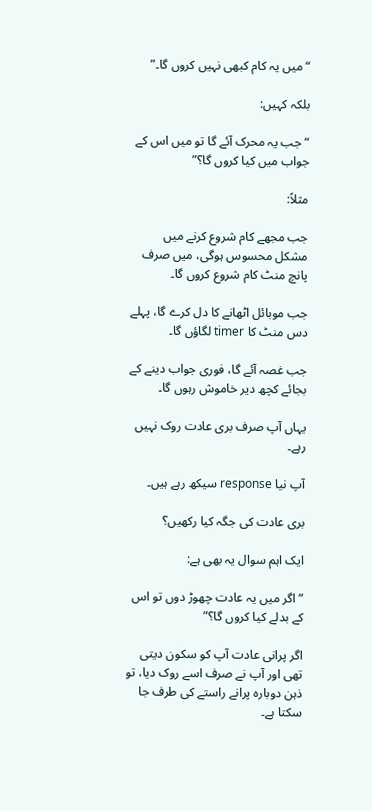“میں یہ کام کبھی نہیں کروں گا۔”

بلکہ کہیں:

“جب یہ محرک آئے گا تو میں اس کے جواب میں کیا کروں گا؟”

مثلاً:

جب مجھے کام شروع کرنے میں مشکل محسوس ہوگی، میں صرف پانچ منٹ کام شروع کروں گا۔

جب موبائل اٹھانے کا دل کرے گا، پہلے دس منٹ کا timer لگاؤں گا۔

جب غصہ آئے گا، فوری جواب دینے کے بجائے کچھ دیر خاموش رہوں گا۔

یہاں آپ صرف بری عادت روک نہیں رہے۔

آپ نیا response سیکھ رہے ہیں۔

بری عادت کی جگہ کیا رکھیں؟

ایک اہم سوال یہ بھی ہے:

“اگر میں یہ عادت چھوڑ دوں تو اس کے بدلے کیا کروں گا؟”

اگر پرانی عادت آپ کو سکون دیتی تھی اور آپ نے صرف اسے روک دیا، تو ذہن دوبارہ پرانے راستے کی طرف جا سکتا ہے۔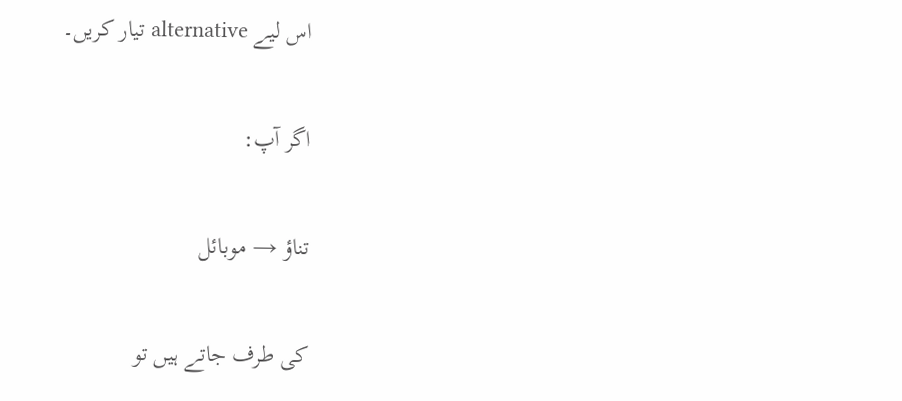اس لیے alternative تیار کریں۔

اگر آپ:

تناؤ → موبائل

کی طرف جاتے ہیں تو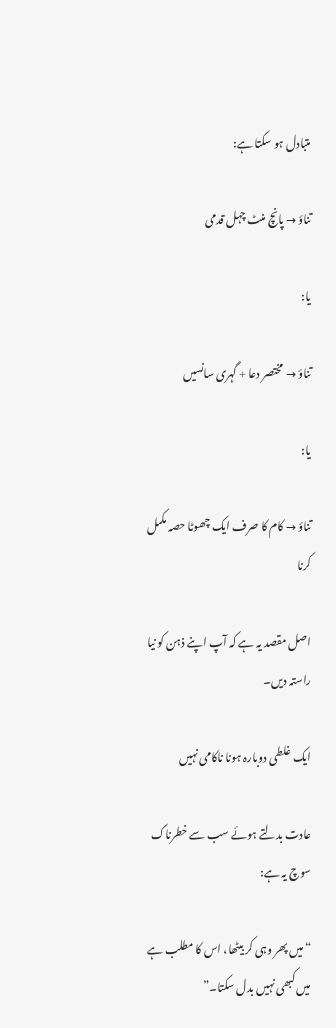متبادل ہو سکتا ہے:

تناؤ → پانچ منٹ چہل قدمی

یا:

تناؤ → مختصر دعا + گہری سانسیں

یا:

تناؤ → کام کا صرف ایک چھوٹا حصہ مکمل کرنا

اصل مقصد یہ ہے کہ آپ اپنے ذہن کو نیا راستہ دیں۔

ایک غلطی دوبارہ ہونا ناکامی نہیں

عادت بدلتے ہوئے سب سے خطرناک سوچ یہ ہے:

“میں پھر وہی کر بیٹھا، اس کا مطلب ہے میں کبھی نہیں بدل سکتا۔”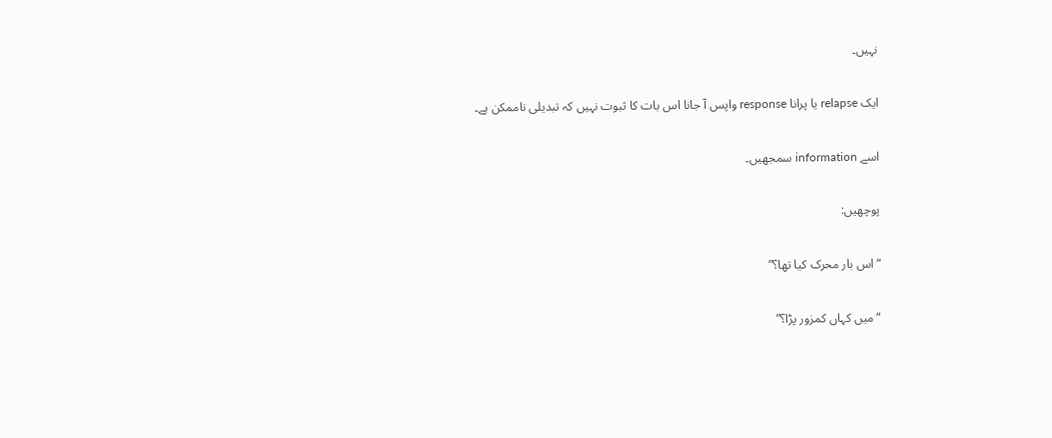نہیں۔

ایک relapse یا پرانا response واپس آ جانا اس بات کا ثبوت نہیں کہ تبدیلی ناممکن ہے۔

اسے information سمجھیں۔

پوچھیں:

“اس بار محرک کیا تھا؟”

“میں کہاں کمزور پڑا؟”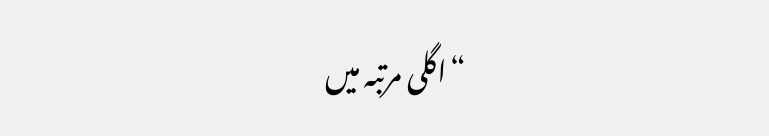“اگلی مرتبہ میں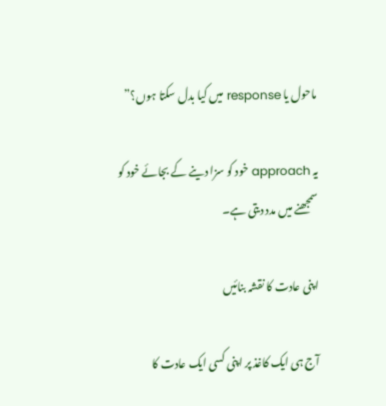ماحول یا response میں کیا بدل سکتا ہوں؟”

یہ approach خود کو سزا دینے کے بجائے خود کو سمجھنے میں مدد دیتی ہے۔

اپنی عادت کا نقشہ بنائیں

آج ہی ایک کاغذ پر اپنی کسی ایک عادت کا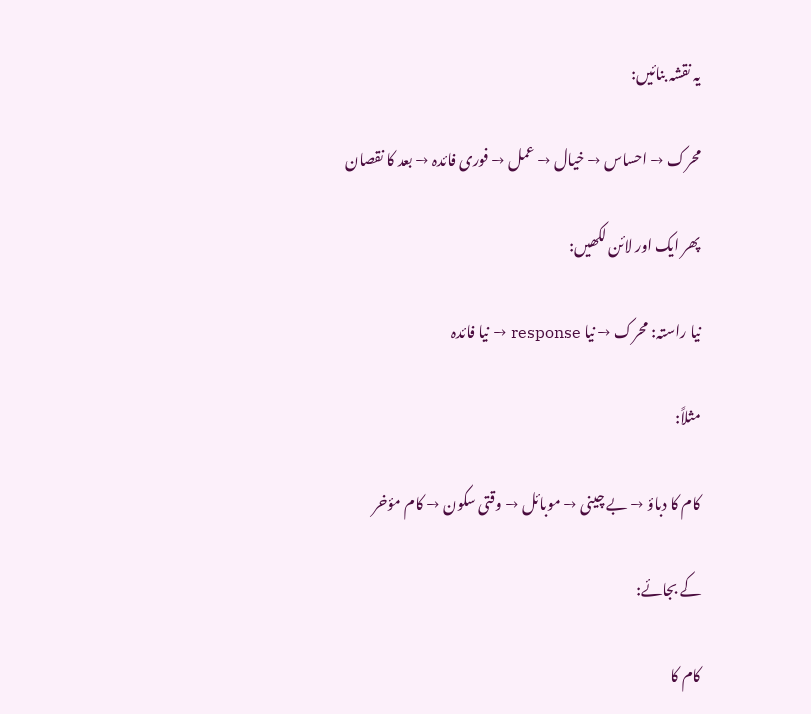یہ نقشہ بنائیں:

محرک → احساس → خیال → عمل → فوری فائدہ → بعد کا نقصان

پھر ایک اور لائن لکھیں:

نیا راستہ: محرک → نیا response → نیا فائدہ

مثلاً:

کام کا دباؤ → بے چینی → موبائل → وقتی سکون → کام مؤخر

کے بجائے:

کام کا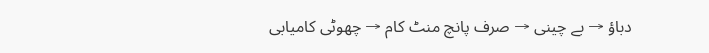دباؤ → بے چینی → صرف پانچ منٹ کام → چھوٹی کامیابی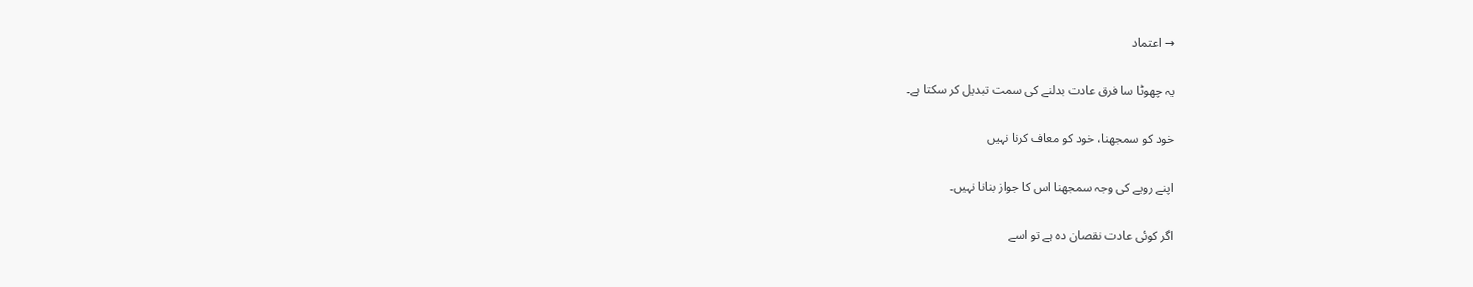→ اعتماد

یہ چھوٹا سا فرق عادت بدلنے کی سمت تبدیل کر سکتا ہے۔

خود کو سمجھنا، خود کو معاف کرنا نہیں

اپنے رویے کی وجہ سمجھنا اس کا جواز بنانا نہیں۔

اگر کوئی عادت نقصان دہ ہے تو اسے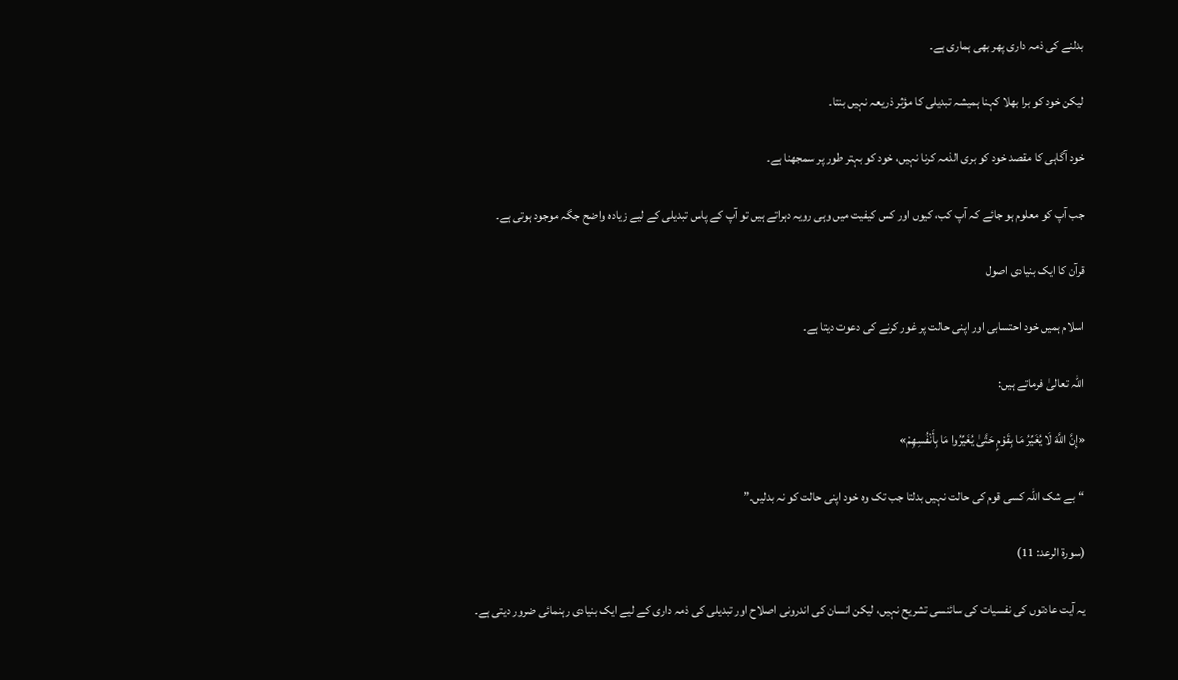بدلنے کی ذمہ داری پھر بھی ہماری ہے۔

لیکن خود کو برا بھلا کہنا ہمیشہ تبدیلی کا مؤثر ذریعہ نہیں بنتا۔

خود آگاہی کا مقصد خود کو بری الذمہ کرنا نہیں، خود کو بہتر طور پر سمجھنا ہے۔

جب آپ کو معلوم ہو جائے کہ آپ کب، کیوں اور کس کیفیت میں وہی رویہ دہراتے ہیں تو آپ کے پاس تبدیلی کے لیے زیادہ واضح جگہ موجود ہوتی ہے۔

قرآن کا ایک بنیادی اصول

اسلام ہمیں خود احتسابی اور اپنی حالت پر غور کرنے کی دعوت دیتا ہے۔

اللہ تعالیٰ فرماتے ہیں:

«إِنَّ اللَّهَ لَا يُغَيِّرُ مَا بِقَوْمٍ حَتَّىٰ يُغَيِّرُوا مَا بِأَنْفُسِهِمْ»

“بے شک اللہ کسی قوم کی حالت نہیں بدلتا جب تک وہ خود اپنی حالت کو نہ بدلیں۔”

(سورۃ الرعد: 11)

یہ آیت عادتوں کی نفسیات کی سائنسی تشریح نہیں، لیکن انسان کی اندرونی اصلاح اور تبدیلی کی ذمہ داری کے لیے ایک بنیادی رہنمائی ضرور دیتی ہے۔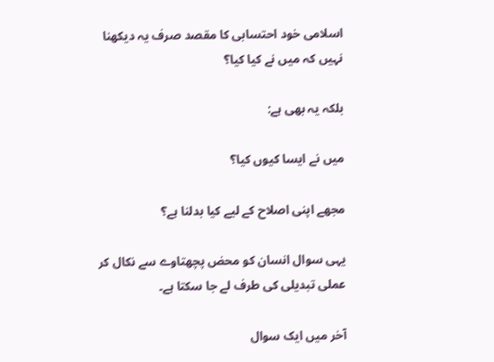اسلامی خود احتسابی کا مقصد صرف یہ دیکھنا نہیں کہ میں نے کیا کیا؟

بلکہ یہ بھی ہے:

میں نے ایسا کیوں کیا؟

مجھے اپنی اصلاح کے لیے کیا بدلنا ہے؟

یہی سوال انسان کو محض پچھتاوے سے نکال کر عملی تبدیلی کی طرف لے جا سکتا ہے۔

آخر میں ایک سوال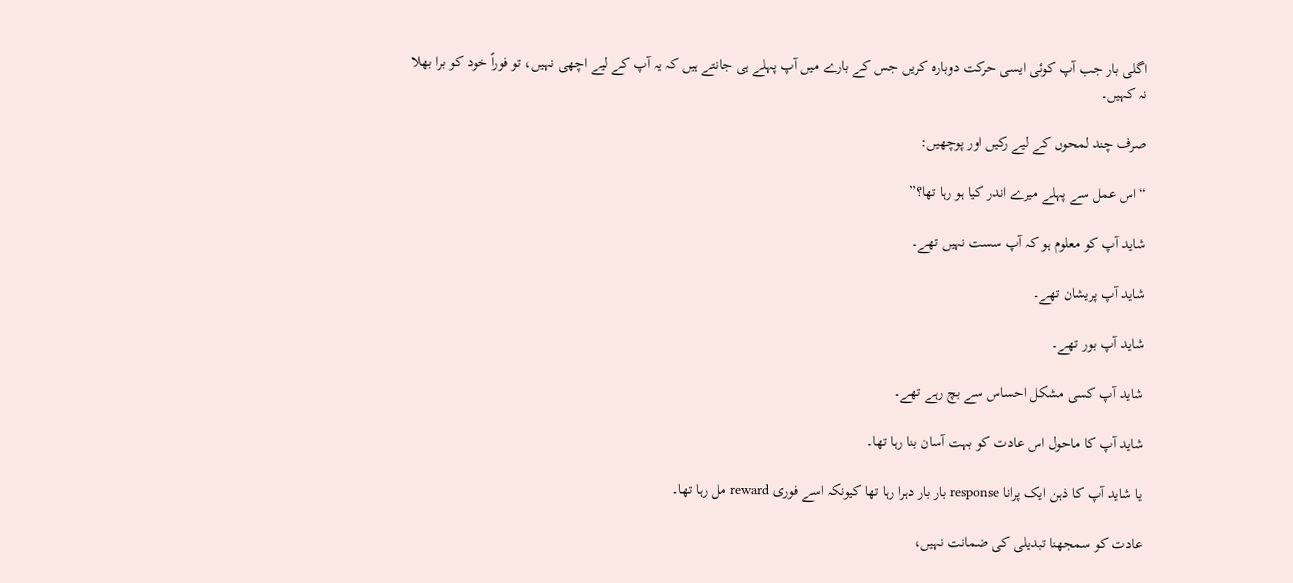اگلی بار جب آپ کوئی ایسی حرکت دوبارہ کریں جس کے بارے میں آپ پہلے ہی جانتے ہیں کہ یہ آپ کے لیے اچھی نہیں، تو فوراً خود کو برا بھلا نہ کہیں۔

صرف چند لمحوں کے لیے رکیں اور پوچھیں:

“اس عمل سے پہلے میرے اندر کیا ہو رہا تھا؟”

شاید آپ کو معلوم ہو کہ آپ سست نہیں تھے۔

شاید آپ پریشان تھے۔

شاید آپ بور تھے۔

شاید آپ کسی مشکل احساس سے بچ رہے تھے۔

شاید آپ کا ماحول اس عادت کو بہت آسان بنا رہا تھا۔

یا شاید آپ کا ذہن ایک پرانا response بار بار دہرا رہا تھا کیونکہ اسے فوری reward مل رہا تھا۔

عادت کو سمجھنا تبدیلی کی ضمانت نہیں،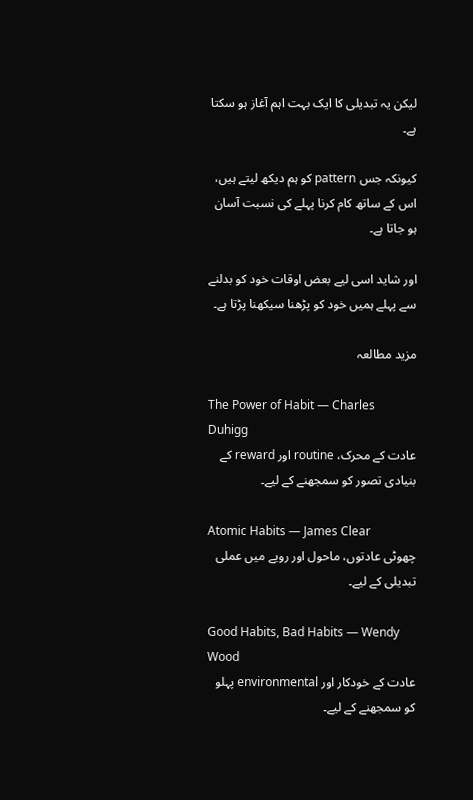لیکن یہ تبدیلی کا ایک بہت اہم آغاز ہو سکتا ہے۔

کیونکہ جس pattern کو ہم دیکھ لیتے ہیں، اس کے ساتھ کام کرنا پہلے کی نسبت آسان ہو جاتا ہے۔

اور شاید اسی لیے بعض اوقات خود کو بدلنے سے پہلے ہمیں خود کو پڑھنا سیکھنا پڑتا ہے۔

مزید مطالعہ

The Power of Habit — Charles Duhigg
عادت کے محرک، routine اور reward کے بنیادی تصور کو سمجھنے کے لیے۔

Atomic Habits — James Clear
چھوٹی عادتوں، ماحول اور رویے میں عملی تبدیلی کے لیے۔

Good Habits, Bad Habits — Wendy Wood
عادت کے خودکار اور environmental پہلو کو سمجھنے کے لیے۔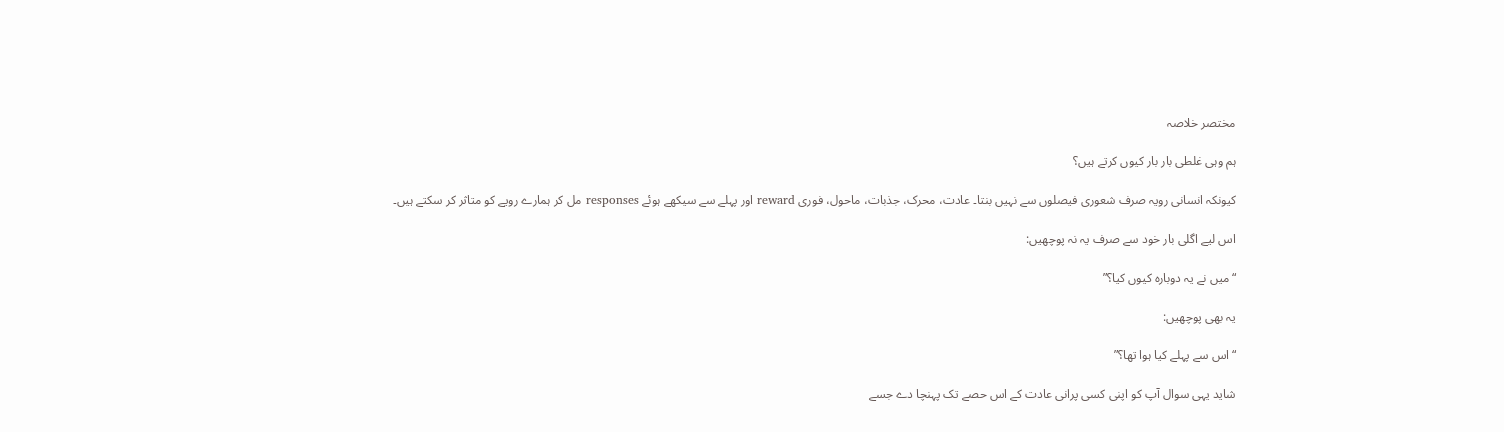مختصر خلاصہ

ہم وہی غلطی بار بار کیوں کرتے ہیں؟

کیونکہ انسانی رویہ صرف شعوری فیصلوں سے نہیں بنتا۔ عادت، محرک، جذبات، ماحول، فوری reward اور پہلے سے سیکھے ہوئے responses مل کر ہمارے رویے کو متاثر کر سکتے ہیں۔

اس لیے اگلی بار خود سے صرف یہ نہ پوچھیں:

“میں نے یہ دوبارہ کیوں کیا؟”

یہ بھی پوچھیں:

“اس سے پہلے کیا ہوا تھا؟”

شاید یہی سوال آپ کو اپنی کسی پرانی عادت کے اس حصے تک پہنچا دے جسے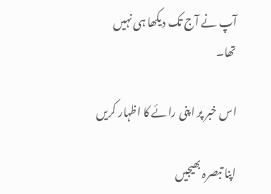آپ نے آج تک دیکھا ہی نہیں تھا۔

اس خبر پر اپنی رائے کا اظہار کریں

اپنا تبصرہ بھیجیں